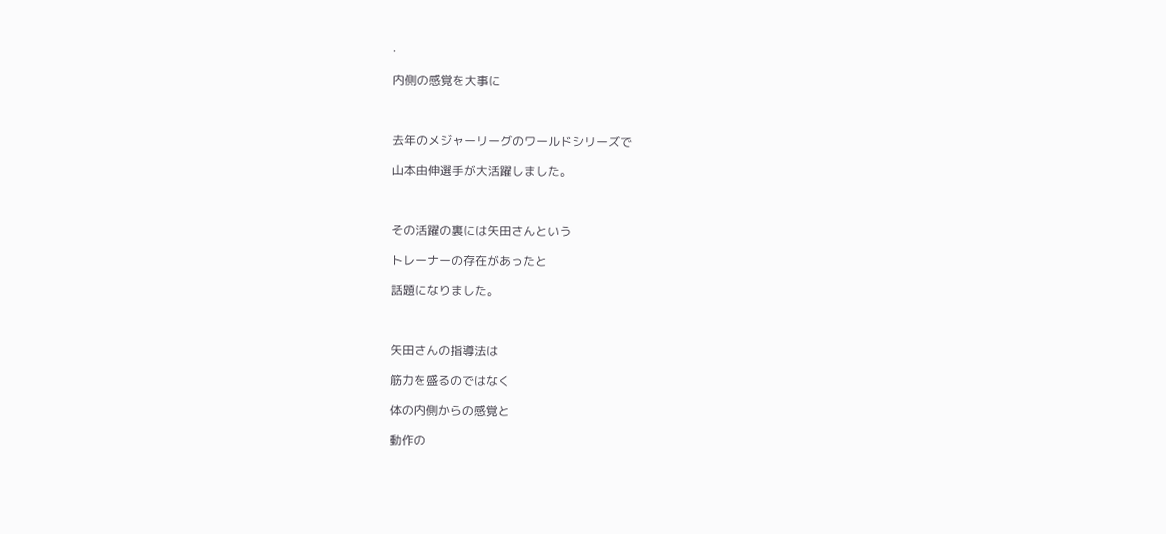·

内側の感覚を大事に



去年のメジャーリーグのワールドシリーズで

山本由伸選手が大活躍しました。



その活躍の裏には矢田さんという

トレーナーの存在があったと

話題になりました。



矢田さんの指導法は

筋力を盛るのではなく

体の内側からの感覚と

動作の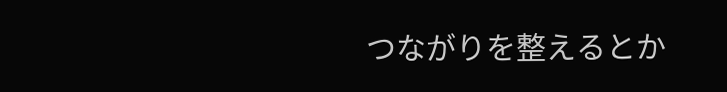つながりを整えるとか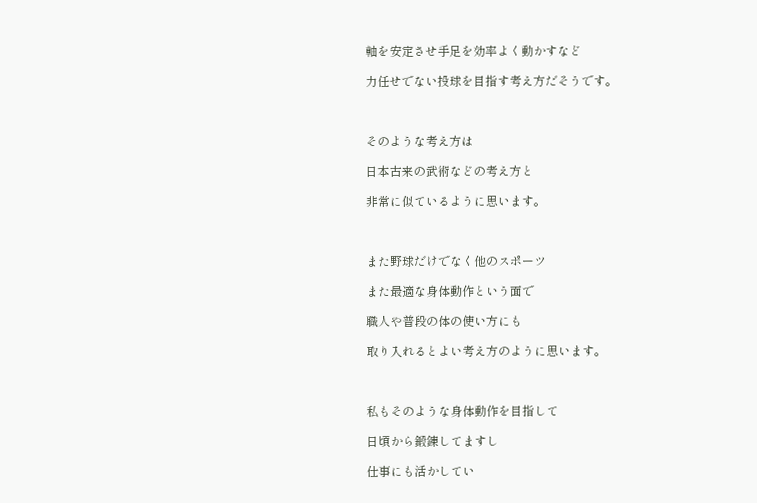軸を安定させ手足を効率よく動かすなど

力任せでない投球を目指す考え方だそうです。



そのような考え方は

日本古来の武術などの考え方と

非常に似ているように思います。



また野球だけでなく他のスポーツ

また最適な身体動作という面で

職人や普段の体の使い方にも

取り入れるとよい考え方のように思います。



私もそのような身体動作を目指して

日頃から鍛錬してますし

仕事にも活かしてい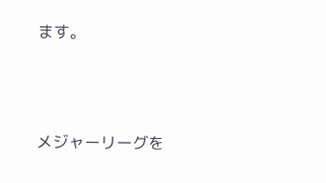ます。



メジャーリーグを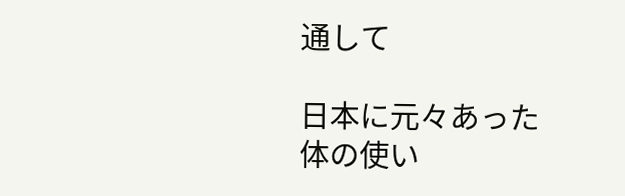通して

日本に元々あった体の使い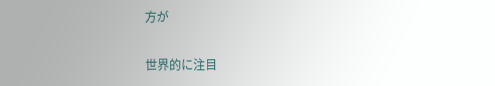方が

世界的に注目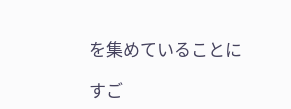を集めていることに

すご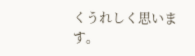くうれしく思います。